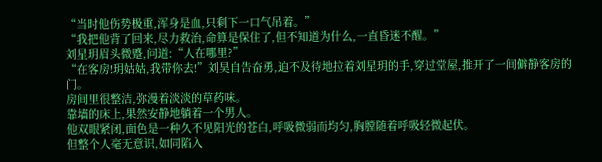“当时他伤势极重,浑身是血,只剩下一口气吊着。”
“我把他背了回来,尽力救治,命算是保住了,但不知道为什么,一直昏迷不醒。”
刘星玥眉头微蹙,问道:“人在哪里?”
“在客房!玥姑姑,我带你去!”刘昊自告奋勇,迫不及待地拉着刘星玥的手,穿过堂屋,推开了一间僻静客房的门。
房间里很整洁,弥漫着淡淡的草药味。
靠墙的床上,果然安静地躺着一个男人。
他双眼紧闭,面色是一种久不见阳光的苍白,呼吸微弱而均匀,胸膛随着呼吸轻微起伏。
但整个人毫无意识,如同陷入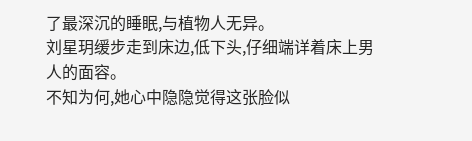了最深沉的睡眠,与植物人无异。
刘星玥缓步走到床边,低下头,仔细端详着床上男人的面容。
不知为何,她心中隐隐觉得这张脸似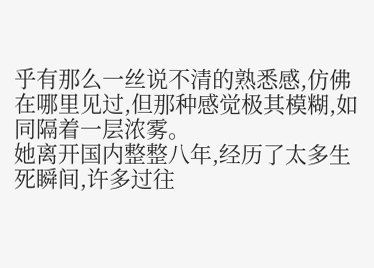乎有那么一丝说不清的熟悉感,仿佛在哪里见过,但那种感觉极其模糊,如同隔着一层浓雾。
她离开国内整整八年,经历了太多生死瞬间,许多过往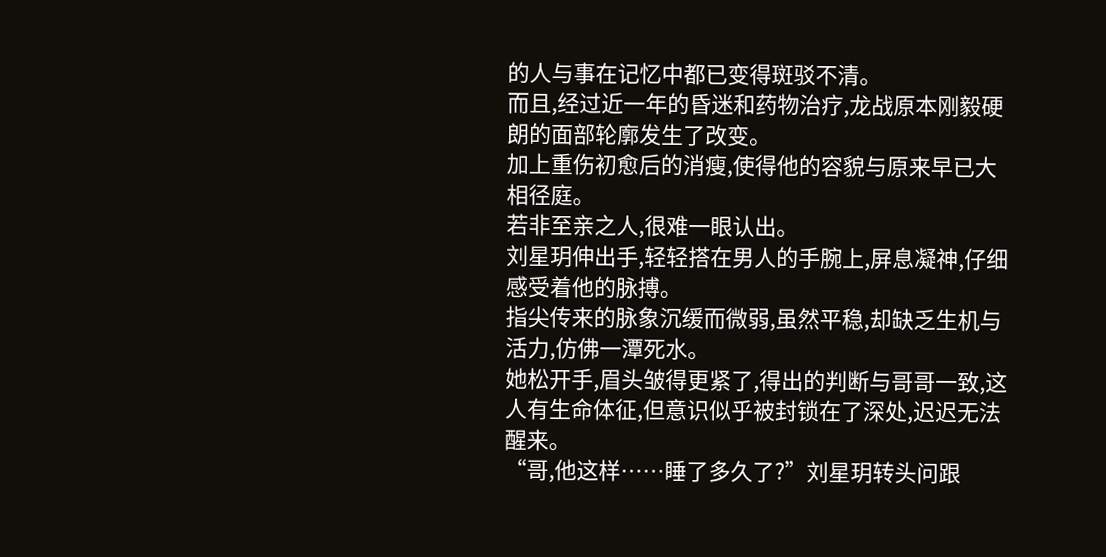的人与事在记忆中都已变得斑驳不清。
而且,经过近一年的昏迷和药物治疗,龙战原本刚毅硬朗的面部轮廓发生了改变。
加上重伤初愈后的消瘦,使得他的容貌与原来早已大相径庭。
若非至亲之人,很难一眼认出。
刘星玥伸出手,轻轻搭在男人的手腕上,屏息凝神,仔细感受着他的脉搏。
指尖传来的脉象沉缓而微弱,虽然平稳,却缺乏生机与活力,仿佛一潭死水。
她松开手,眉头皱得更紧了,得出的判断与哥哥一致,这人有生命体征,但意识似乎被封锁在了深处,迟迟无法醒来。
“哥,他这样……睡了多久了?”刘星玥转头问跟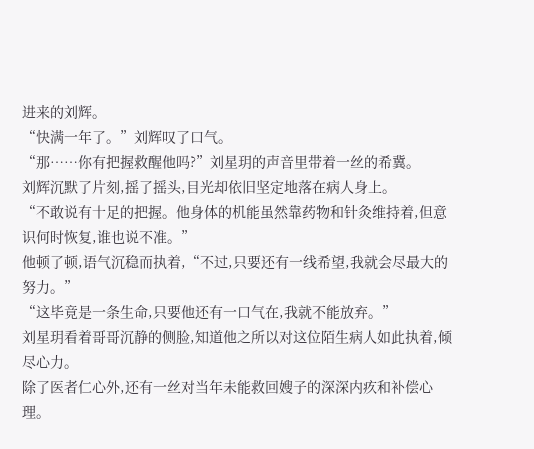进来的刘辉。
“快满一年了。”刘辉叹了口气。
“那……你有把握救醒他吗?”刘星玥的声音里带着一丝的希冀。
刘辉沉默了片刻,摇了摇头,目光却依旧坚定地落在病人身上。
“不敢说有十足的把握。他身体的机能虽然靠药物和针灸维持着,但意识何时恢复,谁也说不准。”
他顿了顿,语气沉稳而执着,“不过,只要还有一线希望,我就会尽最大的努力。”
“这毕竟是一条生命,只要他还有一口气在,我就不能放弃。”
刘星玥看着哥哥沉静的侧脸,知道他之所以对这位陌生病人如此执着,倾尽心力。
除了医者仁心外,还有一丝对当年未能救回嫂子的深深内疚和补偿心理。